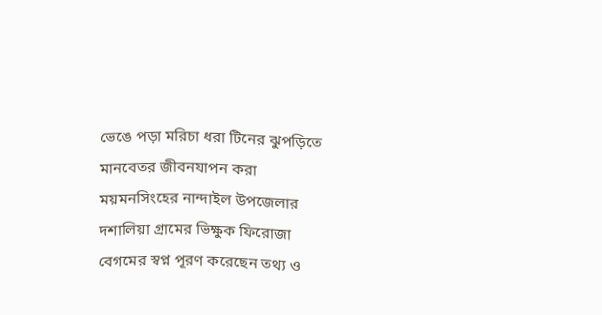ভেঙে পড়া মরিচা ধরা টিনের ঝুপড়িতে মানবেতর জীবনযাপন করা ময়মনসিংহের নান্দাইল উপজেলার দশালিয়া গ্রামের ভিক্ষুক ফিরোজা বেগমের স্বপ্ন পূরণ করেছেন তথ্য ও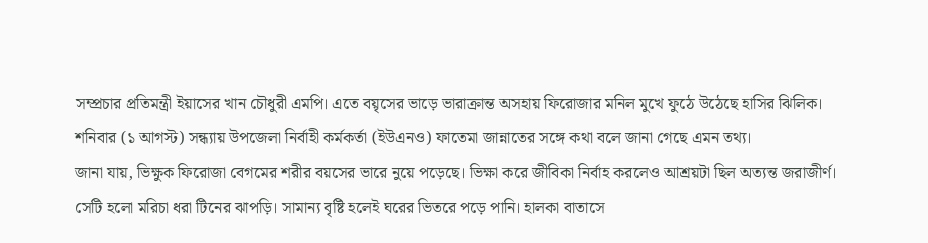সম্প্রচার প্রতিমন্ত্রী ইয়াসের খান চৌধুরী এমপি। এতে বয়ৃসের ভাড়ে ভারাক্রান্ত অসহায় ফিরোজার মনিল মুখে ফুঠে উঠেছে হাসির ঝিলিক। শনিবার (১ আগস্ট) সন্ধ্যায় উপজেলা নির্বাহী কর্মকর্তা (ইউএনও) ফাতেমা জান্নাতের সঙ্গে কথা বলে জানা গেছে এমন তথ্য।
জানা যায়, ভিক্ষুক ফিরোজা বেগমের শরীর বয়সের ভারে নুয়ে পড়েছে। ভিক্ষা করে জীবিকা নির্বাহ করলেও আশ্রয়টা ছিল অত্যন্ত জরাজীর্ণ। সেটি হলো মরিচা ধরা টিনের ঝাপড়ি। সামান্য বৃষ্টি হলেই ঘরের ভিতরে পড়ে পানি। হালকা বাতাসে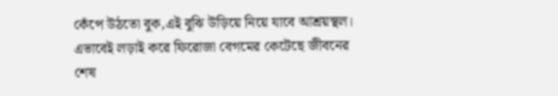কেঁপে উঠতো বুক,এই বুঝি উড়িয়ে নিয়ে যাবে আশ্রয়স্থল। এভাবেই লড়াই করে ফিরোজা বেগমের কেটেছে জীবনের শেষ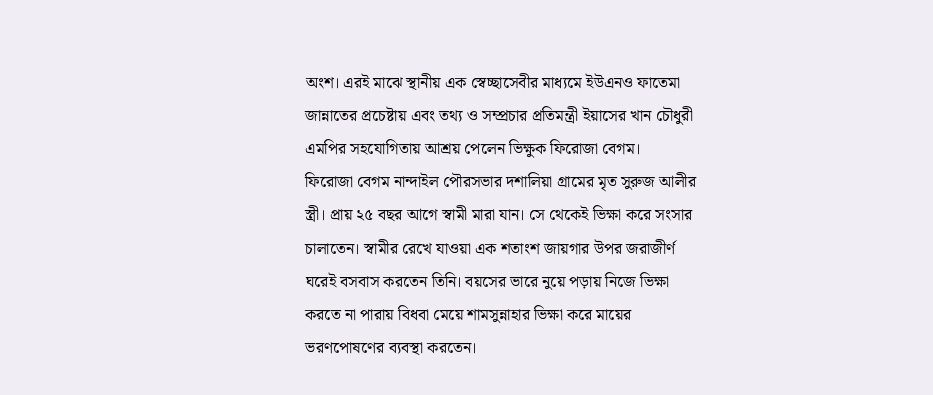অংশ। এরই মাঝে স্থানীয় এক স্বেচ্ছাসেবীর মাধ্যমে ইউএনও ফাতেমা জান্নাতের প্রচেষ্টায় এবং তথ্য ও সম্প্রচার প্রতিমন্ত্রী ইয়াসের খান চৌধুরী এমপির সহযোগিতায় আশ্রয় পেলেন ভিক্ষুক ফিরোজা বেগম।
ফিরোজা বেগম নান্দাইল পৌরসভার দশালিয়া গ্রামের মৃত সুরুজ আলীর স্ত্রী। প্রায় ২৫ বছর আগে স্বামী মারা যান। সে থেকেই ভিক্ষা করে সংসার চালাতেন। স্বামীর রেখে যাওয়া এক শতাংশ জায়গার উপর জরাজীর্ণ ঘরেই বসবাস করতেন তিনি। বয়সের ভারে নুয়ে পড়ায় নিজে ভিক্ষা করতে না পারায় বিধবা মেয়ে শামসুন্নাহার ভিক্ষা করে মায়ের ভরণপোষণের ব্যবস্থা করতেন।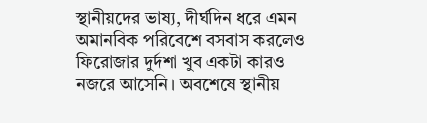স্থানীয়দের ভাষ্য, দীর্ঘদিন ধরে এমন অমানবিক পরিবেশে বসবাস করলেও ফিরোজার দুর্দশা খুব একটা কারও নজরে আসেনি। অবশেষে স্থানীয়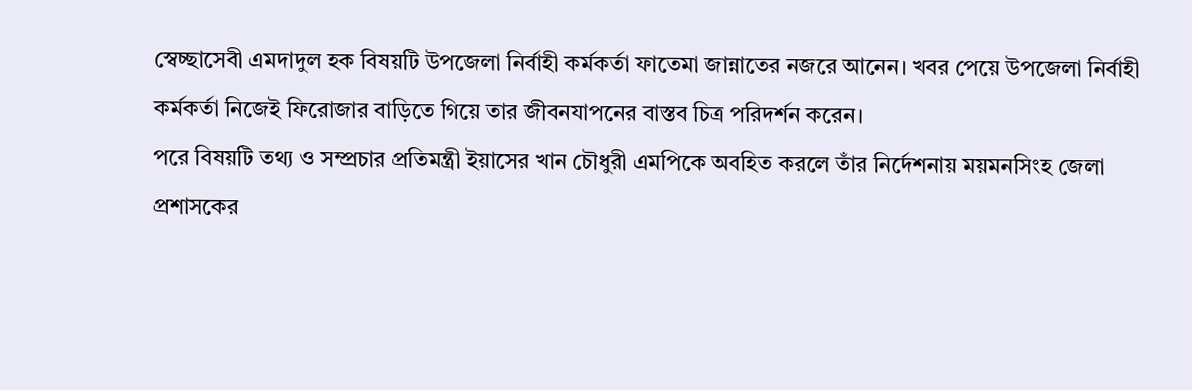স্বেচ্ছাসেবী এমদাদুল হক বিষয়টি উপজেলা নির্বাহী কর্মকর্তা ফাতেমা জান্নাতের নজরে আনেন। খবর পেয়ে উপজেলা নির্বাহী কর্মকর্তা নিজেই ফিরোজার বাড়িতে গিয়ে তার জীবনযাপনের বাস্তব চিত্র পরিদর্শন করেন।
পরে বিষয়টি তথ্য ও সম্প্রচার প্রতিমন্ত্রী ইয়াসের খান চৌধুরী এমপিকে অবহিত করলে তাঁর নির্দেশনায় ময়মনসিংহ জেলা প্রশাসকের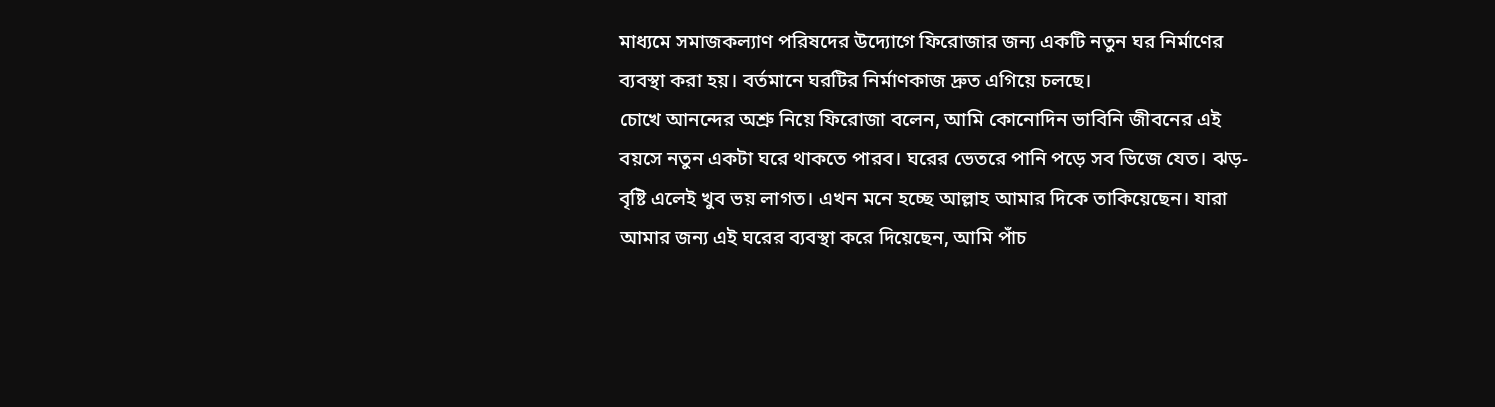মাধ্যমে সমাজকল্যাণ পরিষদের উদ্যোগে ফিরোজার জন্য একটি নতুন ঘর নির্মাণের ব্যবস্থা করা হয়। বর্তমানে ঘরটির নির্মাণকাজ দ্রুত এগিয়ে চলছে।
চোখে আনন্দের অশ্রু নিয়ে ফিরোজা বলেন, আমি কোনোদিন ভাবিনি জীবনের এই বয়সে নতুন একটা ঘরে থাকতে পারব। ঘরের ভেতরে পানি পড়ে সব ভিজে যেত। ঝড়-বৃষ্টি এলেই খুব ভয় লাগত। এখন মনে হচ্ছে আল্লাহ আমার দিকে তাকিয়েছেন। যারা আমার জন্য এই ঘরের ব্যবস্থা করে দিয়েছেন, আমি পাঁচ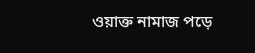ওয়াক্ত নামাজ পড়ে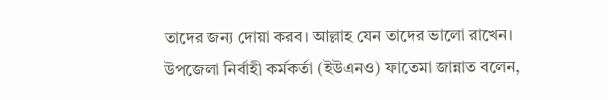তাদের জন্য দোয়া করব। আল্লাহ যেন তাদের ভালো রাখেন।
উপজেলা নির্বাহী কর্মকর্তা (ইউএনও) ফাতেমা জান্নাত বলেন,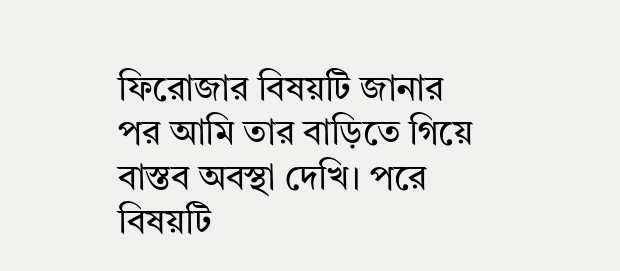ফিরোজার বিষয়টি জানার পর আমি তার বাড়িতে গিয়ে বাস্তব অবস্থা দেখি। পরে বিষয়টি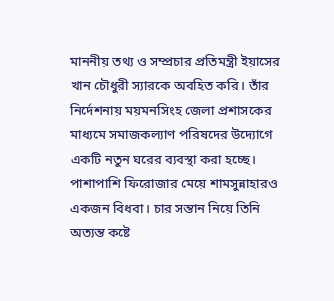মাননীয় তথ্য ও সম্প্রচার প্রতিমন্ত্রী ইয়াসের খান চৌধুরী স্যারকে অবহিত করি। তাঁর নির্দেশনায় ময়মনসিংহ জেলা প্রশাসকের মাধ্যমে সমাজকল্যাণ পরিষদের উদ্যোগে একটি নতুন ঘরের ব্যবস্থা করা হচ্ছে। পাশাপাশি ফিরোজার মেয়ে শামসুন্নাহারও একজন বিধবা। চার সন্তান নিয়ে তিনি অত্যন্ত কষ্টে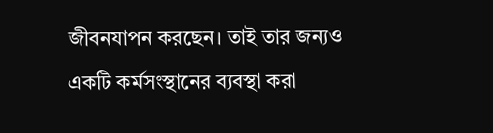জীবনযাপন করছেন। তাই তার জন্যও একটি কর্মসংস্থানের ব্যবস্থা করা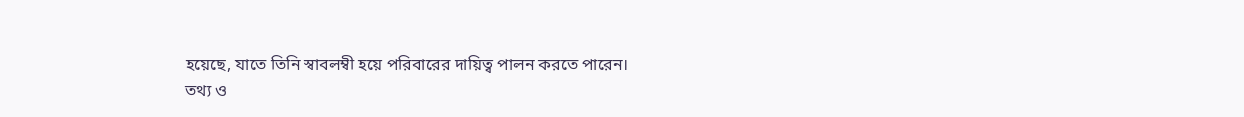হয়েছে, যাতে তিনি স্বাবলম্বী হয়ে পরিবারের দায়িত্ব পালন করতে পারেন।
তথ্য ও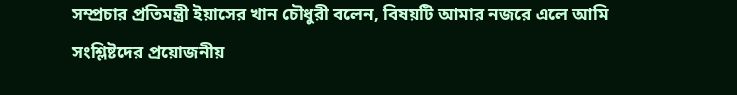সম্প্রচার প্রতিমন্ত্রী ইয়াসের খান চৌধুরী বলেন, বিষয়টি আমার নজরে এলে আমি সংশ্লিষ্টদের প্রয়োজনীয়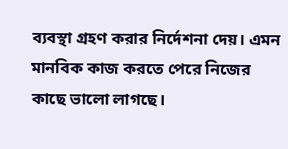ব্যবস্থা গ্রহণ করার নির্দেশনা দেয়। এমন মানবিক কাজ করতে পেরে নিজের কাছে ভালো লাগছে।